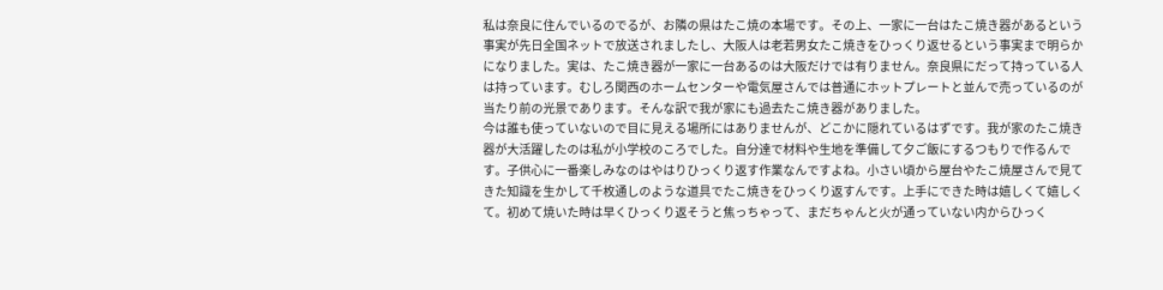私は奈良に住んでいるのでるが、お隣の県はたこ焼の本場です。その上、一家に一台はたこ焼き器があるという事実が先日全国ネットで放送されましたし、大阪人は老若男女たこ焼きをひっくり返せるという事実まで明らかになりました。実は、たこ焼き器が一家に一台あるのは大阪だけでは有りません。奈良県にだって持っている人は持っています。むしろ関西のホームセンターや電気屋さんでは普通にホットプレートと並んで売っているのが当たり前の光景であります。そんな訳で我が家にも過去たこ焼き器がありました。
今は誰も使っていないので目に見える場所にはありませんが、どこかに隠れているはずです。我が家のたこ焼き器が大活躍したのは私が小学校のころでした。自分達で材料や生地を準備して夕ご飯にするつもりで作るんです。子供心に一番楽しみなのはやはりひっくり返す作業なんですよね。小さい頃から屋台やたこ焼屋さんで見てきた知識を生かして千枚通しのような道具でたこ焼きをひっくり返すんです。上手にできた時は嬉しくて嬉しくて。初めて焼いた時は早くひっくり返そうと焦っちゃって、まだちゃんと火が通っていない内からひっく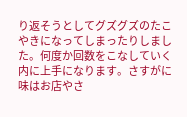り返そうとしてグズグズのたこやきになってしまったりしました。何度か回数をこなしていく内に上手になります。さすがに味はお店やさ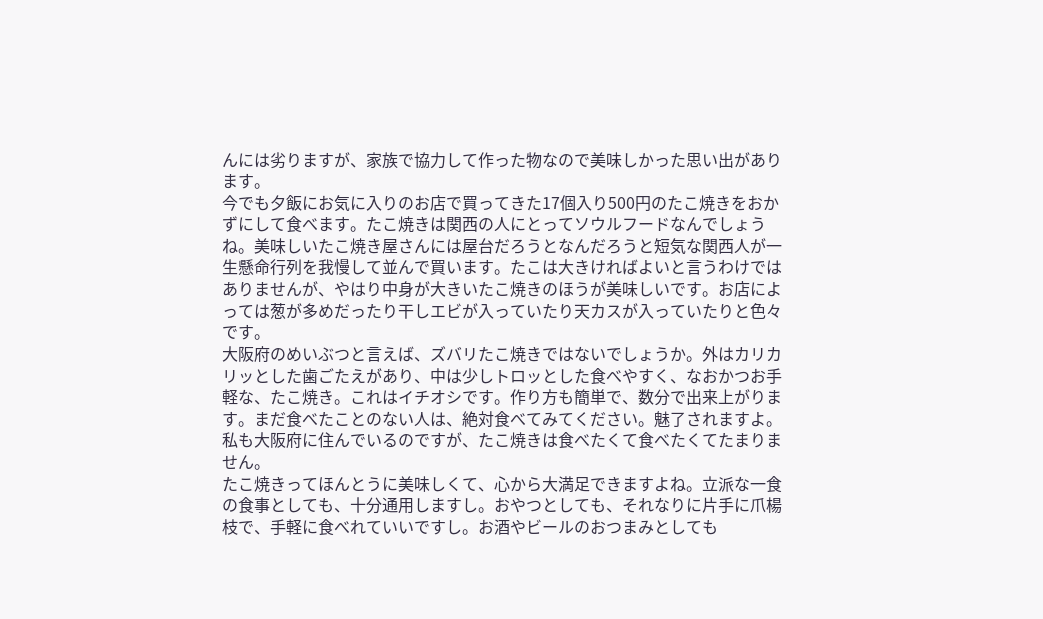んには劣りますが、家族で協力して作った物なので美味しかった思い出があります。
今でも夕飯にお気に入りのお店で買ってきた17個入り500円のたこ焼きをおかずにして食べます。たこ焼きは関西の人にとってソウルフードなんでしょうね。美味しいたこ焼き屋さんには屋台だろうとなんだろうと短気な関西人が一生懸命行列を我慢して並んで買います。たこは大きければよいと言うわけではありませんが、やはり中身が大きいたこ焼きのほうが美味しいです。お店によっては葱が多めだったり干しエビが入っていたり天カスが入っていたりと色々です。
大阪府のめいぶつと言えば、ズバリたこ焼きではないでしょうか。外はカリカリッとした歯ごたえがあり、中は少しトロッとした食べやすく、なおかつお手軽な、たこ焼き。これはイチオシです。作り方も簡単で、数分で出来上がります。まだ食べたことのない人は、絶対食べてみてください。魅了されますよ。私も大阪府に住んでいるのですが、たこ焼きは食べたくて食べたくてたまりません。
たこ焼きってほんとうに美味しくて、心から大満足できますよね。立派な一食の食事としても、十分通用しますし。おやつとしても、それなりに片手に爪楊枝で、手軽に食べれていいですし。お酒やビールのおつまみとしても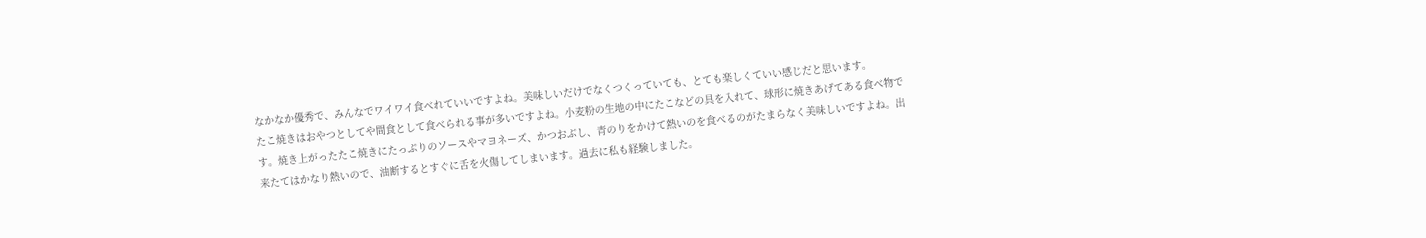なかなか優秀で、みんなでワイワイ食べれていいですよね。美味しいだけでなくつくっていても、とても楽しくていい感じだと思います。
たこ焼きはおやつとしてや間食として食べられる事が多いですよね。小麦粉の生地の中にたこなどの具を入れて、球形に焼きあげてある食べ物です。焼き上がったたこ焼きにたっぷりのソースやマヨネーズ、かつおぶし、青のりをかけて熱いのを食べるのがたまらなく美味しいですよね。出来たてはかなり熱いので、油断するとすぐに舌を火傷してしまいます。過去に私も経験しました。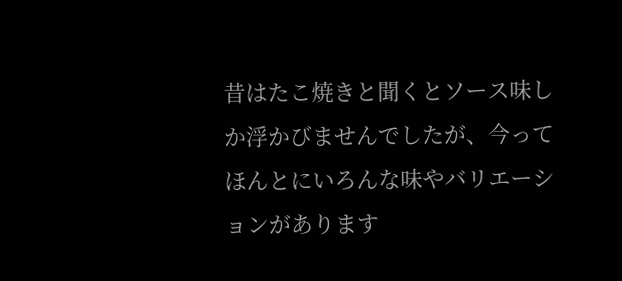昔はたこ焼きと聞くとソース味しか浮かびませんでしたが、今ってほんとにいろんな味やバリエーションがあります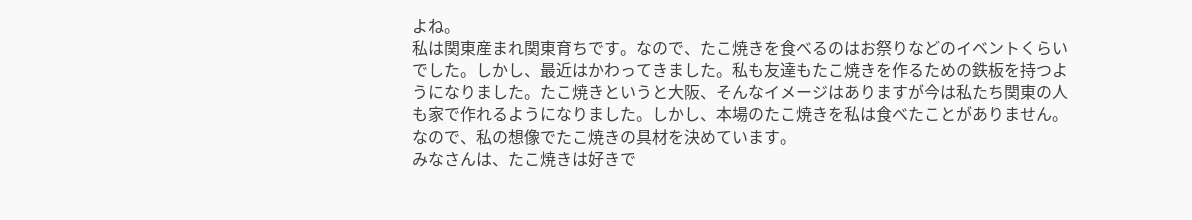よね。
私は関東産まれ関東育ちです。なので、たこ焼きを食べるのはお祭りなどのイベントくらいでした。しかし、最近はかわってきました。私も友達もたこ焼きを作るための鉄板を持つようになりました。たこ焼きというと大阪、そんなイメージはありますが今は私たち関東の人も家で作れるようになりました。しかし、本場のたこ焼きを私は食べたことがありません。なので、私の想像でたこ焼きの具材を決めています。
みなさんは、たこ焼きは好きで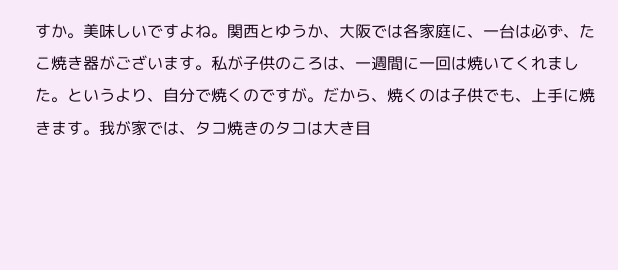すか。美味しいですよね。関西とゆうか、大阪では各家庭に、一台は必ず、たこ焼き器がございます。私が子供のころは、一週間に一回は焼いてくれました。というより、自分で焼くのですが。だから、焼くのは子供でも、上手に焼きます。我が家では、タコ焼きのタコは大き目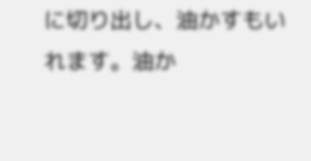に切り出し、油かすもいれます。油か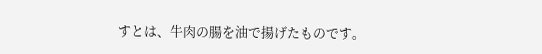すとは、牛肉の腸を油で揚げたものです。